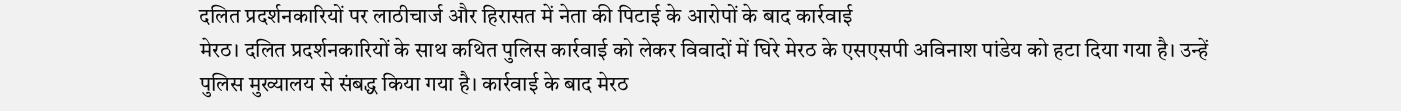दलित प्रदर्शनकारियों पर लाठीचार्ज और हिरासत में नेता की पिटाई के आरोपों के बाद कार्रवाई
मेरठ। दलित प्रदर्शनकारियों के साथ कथित पुलिस कार्रवाई को लेकर विवादों में घिरे मेरठ के एसएसपी अविनाश पांडेय को हटा दिया गया है। उन्हें पुलिस मुख्यालय से संबद्ध किया गया है। कार्रवाई के बाद मेरठ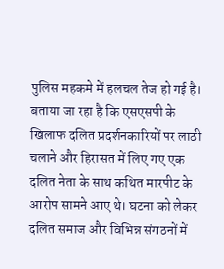पुलिस महकमे में हलचल तेज हो गई है।
बताया जा रहा है कि एसएसपी के खिलाफ दलित प्रदर्शनकारियों पर लाठी चलाने और हिरासत में लिए गए एक दलित नेता के साथ कथित मारपीट के आरोप सामने आए थे। घटना को लेकर दलित समाज और विभिन्न संगठनों में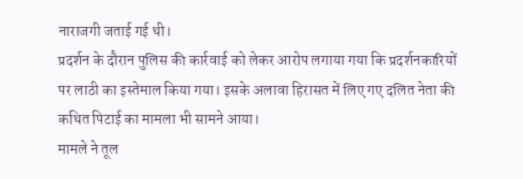नाराजगी जताई गई थी।
प्रदर्शन के दौरान पुलिस की कार्रवाई को लेकर आरोप लगाया गया कि प्रदर्शनकारियों पर लाठी का इस्तेमाल किया गया। इसके अलावा हिरासत में लिए गए दलित नेता की कथित पिटाई का मामला भी सामने आया।
मामले ने तूल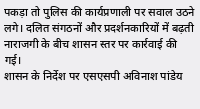पकड़ा तो पुलिस की कार्यप्रणाली पर सवाल उठने लगे। दलित संगठनों और प्रदर्शनकारियों में बढ़ती नाराजगी के बीच शासन स्तर पर कार्रवाई की गई।
शासन के निर्देश पर एसएसपी अविनाश पांडेय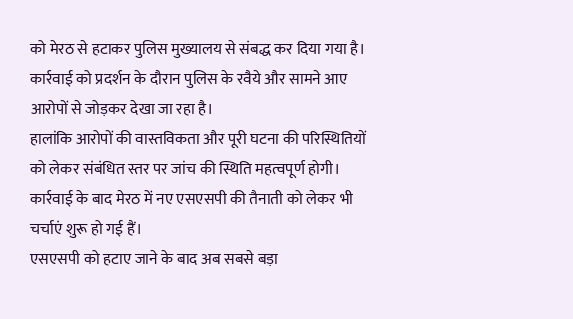को मेरठ से हटाकर पुलिस मुख्यालय से संबद्ध कर दिया गया है। कार्रवाई को प्रदर्शन के दौरान पुलिस के रवैये और सामने आए आरोपों से जोड़कर देखा जा रहा है।
हालांकि आरोपों की वास्तविकता और पूरी घटना की परिस्थितियों को लेकर संबंधित स्तर पर जांच की स्थिति महत्वपूर्ण होगी। कार्रवाई के बाद मेरठ में नए एसएसपी की तैनाती को लेकर भी चर्चाएं शुरू हो गई हैं।
एसएसपी को हटाए जाने के बाद अब सबसे बड़ा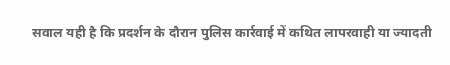सवाल यही है कि प्रदर्शन के दौरान पुलिस कार्रवाई में कथित लापरवाही या ज्यादती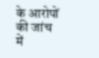के आरोपों की जांच में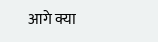आगे क्या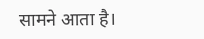सामने आता है।